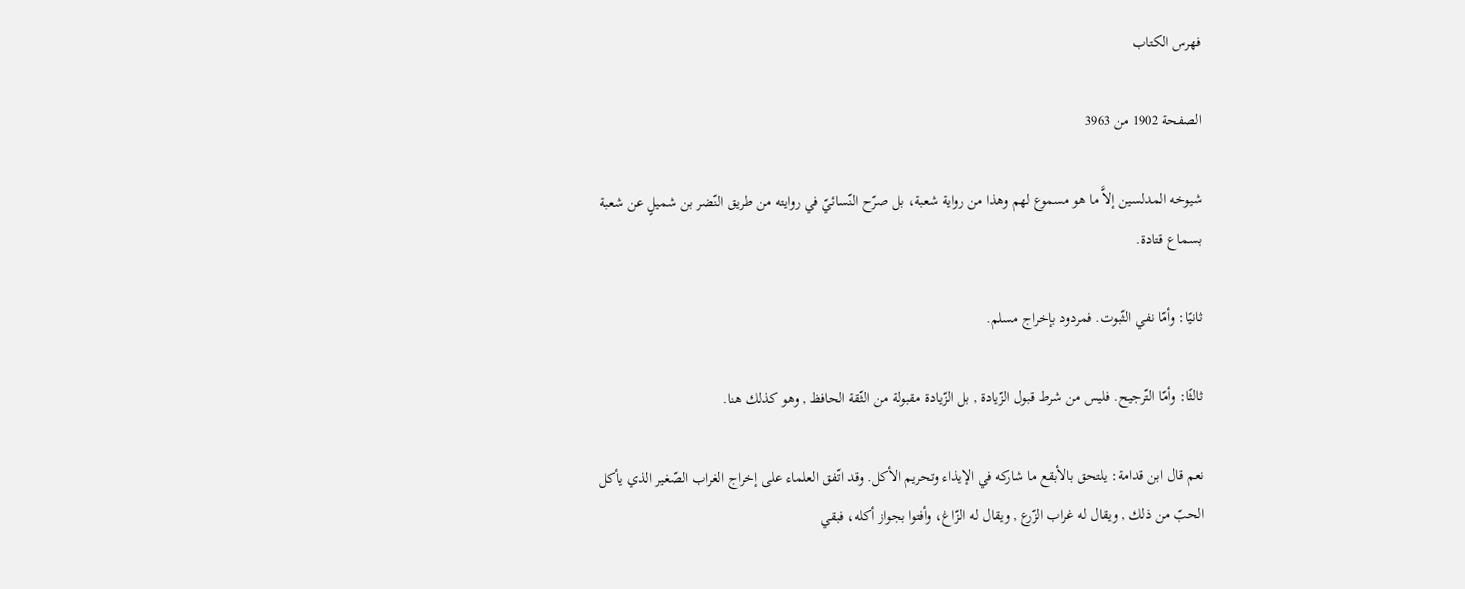فهرس الكتاب

الصفحة 1902 من 3963

شيوخه المدلسين إلاَّ ما هو مسموع لهم وهذا من رواية شعبة، بل صرّح النّسائيّ في روايته من طريق النّضر بن شميلٍ عن شعبة بسماع قتادة.

ثانيًا: وأمّا نفي الثّبوت. فمردود بإخراج مسلم.

ثالثًا: وأمّا التّرجيح. فليس من شرط قبول الزّيادة , بل الزّيادة مقبولة من الثّقة الحافظ , وهو كذلك هنا.

نعم قال ابن قدامة: يلتحق بالأبقع ما شاركه في الإيذاء وتحريم الأكل. وقد اتّفق العلماء على إخراج الغراب الصّغير الذي يأكل الحبّ من ذلك , ويقال له غراب الزّرع , ويقال له الزّاغ، وأفتوا بجواز أكله، فبقي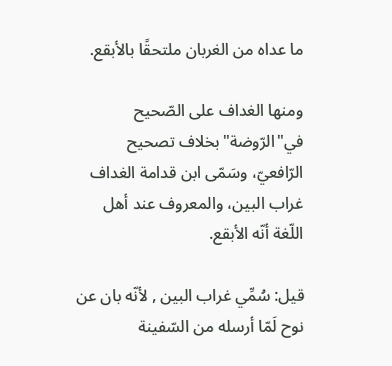ما عداه من الغربان ملتحقًا بالأبقع.

ومنها الغداف على الصّحيح في"الرّوضة"بخلاف تصحيح الرّافعيّ، وسَمّى ابن قدامة الغداف غراب البين، والمعروف عند أهل اللّغة أنّه الأبقع.

قيل: سُمِّي غراب البين , لأنّه بان عن نوح لَمّا أرسله من السّفينة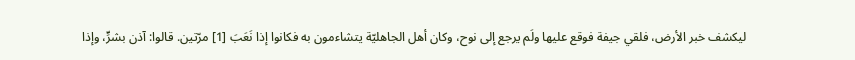ليكشف خبر الأرض، فلقي جيفة فوقع عليها ولَم يرجع إلى نوح، وكان أهل الجاهليّة يتشاءمون به فكانوا إذا نَعَبَ [1] مرّتين. قالوا: آذن بشرٍّ، وإذا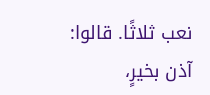نعب ثلاثًا. قالوا: آذن بخيرٍ،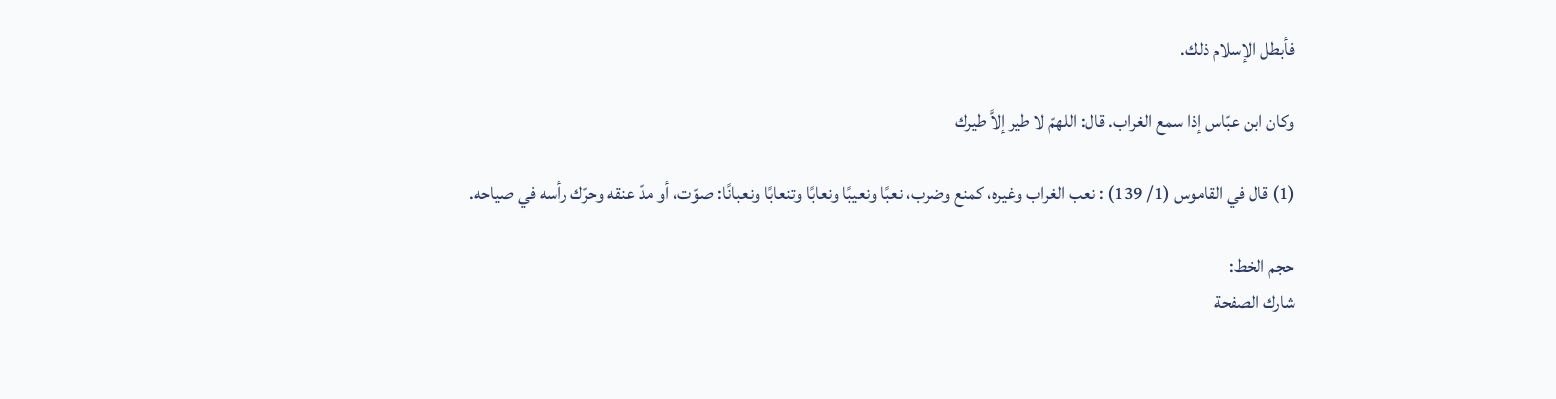فأبطل الإسلام ذلك.

وكان ابن عبّاس إذا سمع الغراب. قال: اللهمّ لا طير إلاَّ طيرك

(1) قال في القاموس (1/ 139) : نعب الغراب وغيره، كمنع وضرب، نعبًا ونعيبًا ونعابًا وتنعابًا ونعبانًا: صوّت، أو مدّ عنقه وحرّك رأسه في صياحه.

حجم الخط:
شارك الصفحة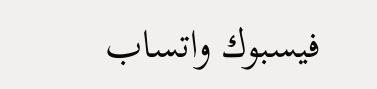فيسبوك واتساب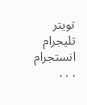تويتر تليجرام انستجرام
. . .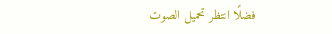فضلًا انتظر تحميل الصوت